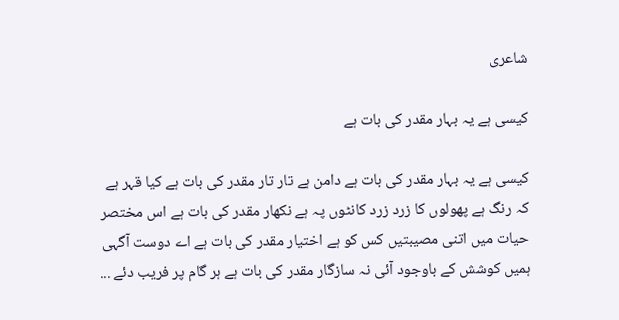شاعری

کیسی ہے یہ بہار مقدر کی بات ہے

کیسی ہے یہ بہار مقدر کی بات ہے دامن ہے تار تار مقدر کی بات ہے کیا قہر ہے کہ رنگ ہے پھولوں کا زرد زرد کانٹوں پہ ہے نکھار مقدر کی بات ہے اس مختصر حیات میں اتنی مصیبتیں کس کو ہے اختیار مقدر کی بات ہے اے دوست آگہی ہمیں کوشش کے باوجود آئی نہ سازگار مقدر کی بات ہے ہر گام پر فریب دئے ...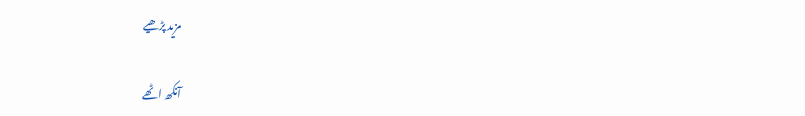مزید پڑھیے

آنکھ اٹھے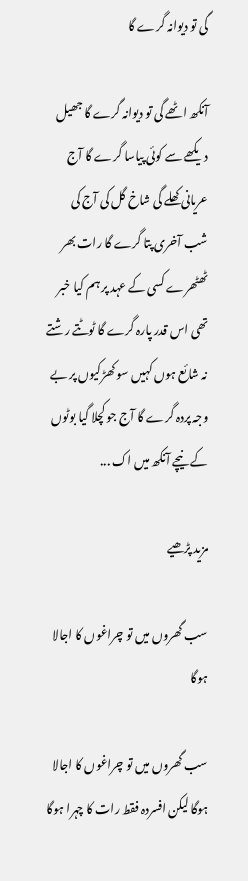گی تو دیوانہ گرے گا

آنکھ اٹھے گی تو دیوانہ گرے گا جھیل دیکھے سے کوئی پیاسا گرے گا آج عریانی کھلے گی شاخ گل کی آج کی شب آخری پتا گرے گا رات بھر ٹھٹھرے کسی کے عہد پر ہم کیا خبر تھی اس قدر پارہ گرے گا ٹوٹتے رشتے نہ شائع ہوں کہیں سو کھڑکیوں پر بے وجہ پردہ گرے گا آج جو کچلا گیا بوٹوں کے نیچے آنکھ میں اک ...

مزید پڑھیے

سب گھروں میں تو چراغوں کا اجالا ہوگا

سب گھروں میں تو چراغوں کا اجالا ہوگا لیکن افسردہ فقط رات کا چہرا ہوگا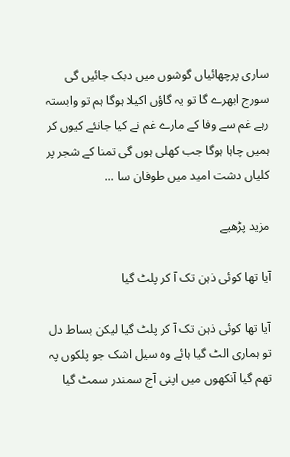ساری پرچھائیاں گوشوں میں دبک جائیں گی سورج ابھرے گا تو یہ گاؤں اکیلا ہوگا ہم تو وابستہ رہے غم سے وفا کے مارے غم نے کیا جانئے کیوں کر ہمیں چاہا ہوگا جب کھلی ہوں گی تمنا کے شجر پر کلیاں دشت امید میں طوفان سا ...

مزید پڑھیے

آیا تھا کوئی ذہن تک آ کر پلٹ گیا

آیا تھا کوئی ذہن تک آ کر پلٹ گیا لیکن بساط دل تو ہماری الٹ گیا ہائے وہ سیل اشک جو پلکوں پہ تھم گیا آنکھوں میں اپنی آج سمندر سمٹ گیا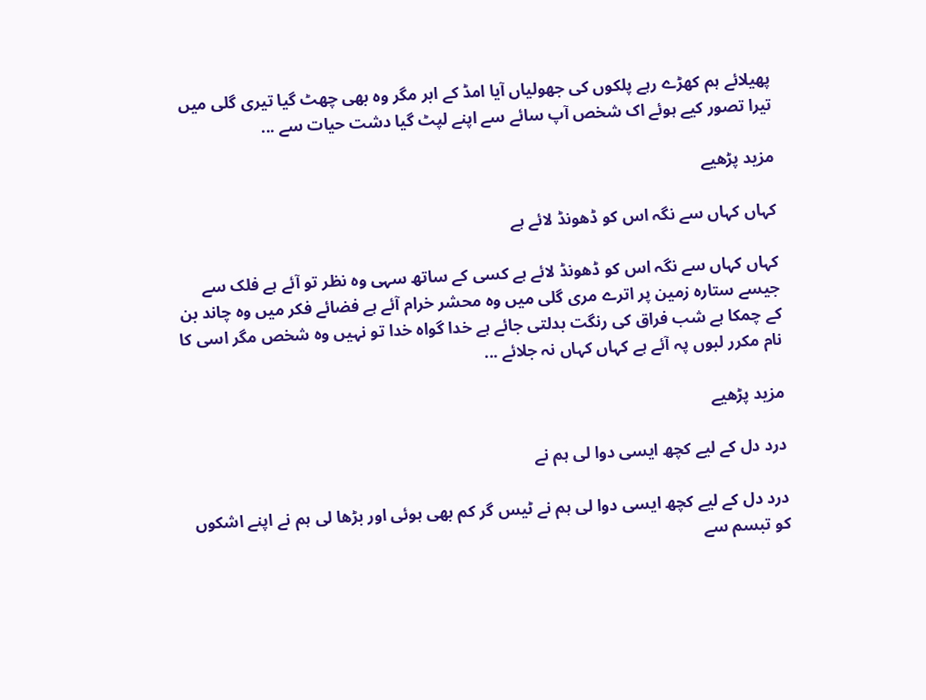پھیلائے ہم کھڑے رہے پلکوں کی جھولیاں آیا امڈ کے ابر مگر وہ بھی چھٹ گیا تیری گلی میں تیرا تصور کیے ہوئے اک شخص آپ سائے سے اپنے لپٹ گیا دشت حیات سے ...

مزید پڑھیے

کہاں کہاں سے نگہ اس کو ڈھونڈ لائے ہے

کہاں کہاں سے نگہ اس کو ڈھونڈ لائے ہے کسی کے ساتھ سہی وہ نظر تو آئے ہے فلک سے جیسے ستارہ زمین پر اترے مری گلی میں وہ محشر خرام آئے ہے فضائے فکر میں وہ چاند بن کے چمکا ہے شب فراق کی رنگت بدلتی جائے ہے خدا گواہ خدا تو نہیں وہ شخص مگر اسی کا نام مکرر لبوں پہ آئے ہے کہاں کہاں نہ جلائے ...

مزید پڑھیے

درد دل کے لیے کچھ ایسی دوا لی ہم نے

درد دل کے لیے کچھ ایسی دوا لی ہم نے ٹیس گر کم بھی ہوئی اور بڑھا لی ہم نے اپنے اشکوں کو تبسم سے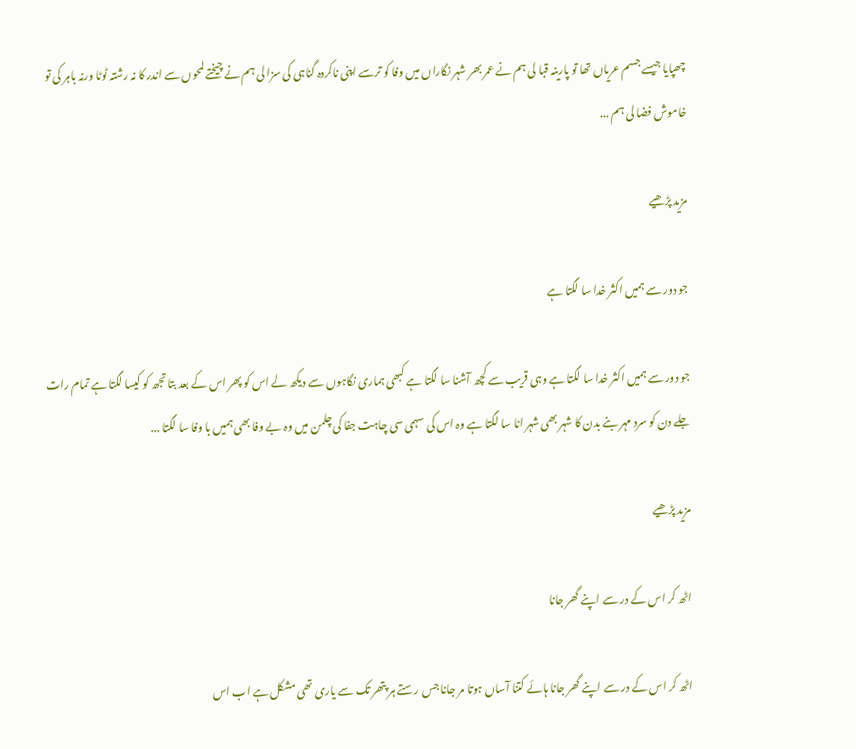چھپایا جیسے جسم عریاں تھا تو پارینہ قبا لی ہم نے عمر بھر شہر نگاراں میں وفا کو ترسے اپنی ناکردہ گناہی کی سزا لی ہم نے چیختے لمحوں سے اندر کا نہ رشتہ ٹوٹا ورنہ باہر کی تو خاموش فضا لی ہم ...

مزید پڑھیے

جو دور سے ہمیں اکثر خدا سا لگتا ہے

جو دور سے ہمیں اکثر خدا سا لگتا ہے وہی قریب سے کچھ آشنا سا لگتا ہے کبھی ہماری نگاہوں سے دیکھ لے اس کو پھر اس کے بعد بتا تجھ کو کیسا لگتا ہے تمام رات جلے دن کو سرد مہر بنے بدن کا شہر بھی شہر انا سا لگتا ہے وہ اس کی سہمی سی چاہت جفا کی چلمن میں وہ بے وفا بھی ہمیں با وفا سا لگتا ...

مزید پڑھیے

اٹھ کر اس کے در سے اپنے گھر جانا

اٹھ کر اس کے در سے اپنے گھر جانا ہائے کتنا آساں ہوتا مر جانا جس رستے ہر پتھر تک سے یاری تھی مشکل ہے اب اس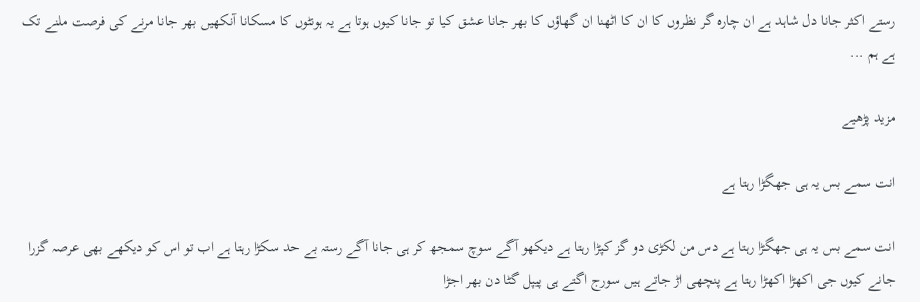رستے اکثر جانا دل شاہد ہے ان چارہ گر نظروں کا ان کا اٹھنا ان گھاؤں کا بھر جانا عشق کیا تو جانا کیوں ہوتا ہے یہ ہونٹوں کا مسکانا آنکھیں بھر جانا مرنے کی فرصت ملنے تک ہے ہم ...

مزید پڑھیے

انت سمے بس یہ ہی جھگڑا رہتا ہے

انت سمے بس یہ ہی جھگڑا رہتا ہے دس من لکڑی دو گز کپڑا رہتا ہے دیکھو آگے سوچ سمجھ کر ہی جانا آگے رستہ بے حد سکڑا رہتا ہے اب تو اس کو دیکھے بھی عرصہ گزرا جانے کیوں جی اکھڑا اکھڑا رہتا ہے پنچھی اڑ جاتے ہیں سورج اگتے ہی پیپل گٹا دن بھر اجڑا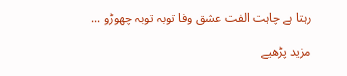رہتا ہے چاہت الفت عشق وفا توبہ توبہ چھوڑو ...

مزید پڑھیے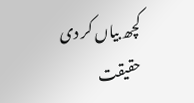کچھ بیاں کر دی حقیقت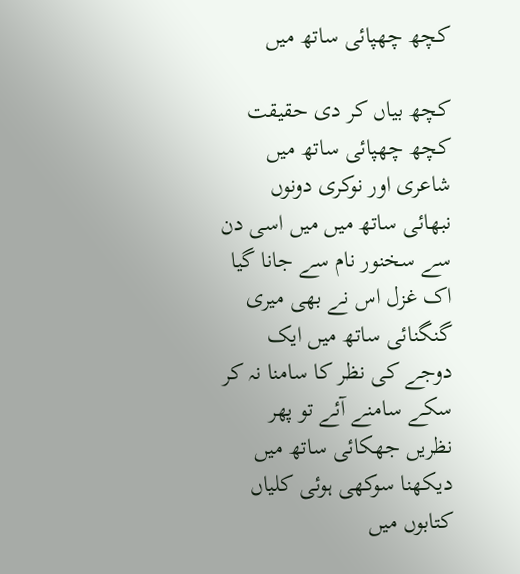کچھ چھپائی ساتھ میں

کچھ بیاں کر دی حقیقت کچھ چھپائی ساتھ میں شاعری اور نوکری دونوں نبھائی ساتھ میں میں اسی دن سے سخنور نام سے جانا گیا اک غزل اس نے بھی میری گنگنائی ساتھ میں ایک دوجے کی نظر کا سامنا نہ کر سکے سامنے آئے تو پھر نظریں جھکائی ساتھ میں دیکھنا سوکھی ہوئی کلیاں کتابوں میں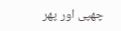چھپی اور پھر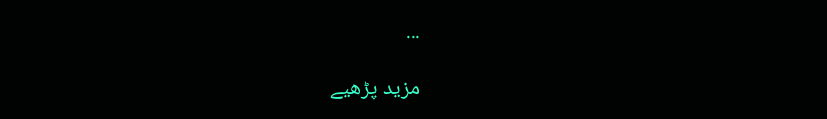...

مزید پڑھیے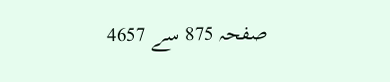صفحہ 875 سے 4657